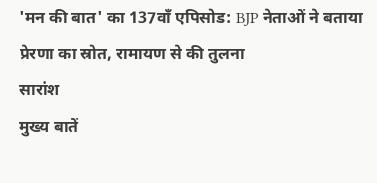'मन की बात' का 137वाँ एपिसोड: BJP नेताओं ने बताया प्रेरणा का स्रोत, रामायण से की तुलना
सारांश
मुख्य बातें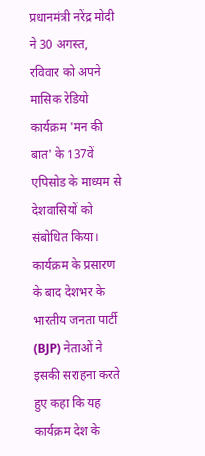प्रधानमंत्री नरेंद्र मोदी ने 30 अगस्त, रविवार को अपने मासिक रेडियो कार्यक्रम 'मन की बात' के 137वें एपिसोड के माध्यम से देशवासियों को संबोधित किया। कार्यक्रम के प्रसारण के बाद देशभर के भारतीय जनता पार्टी (BJP) नेताओं ने इसकी सराहना करते हुए कहा कि यह कार्यक्रम देश के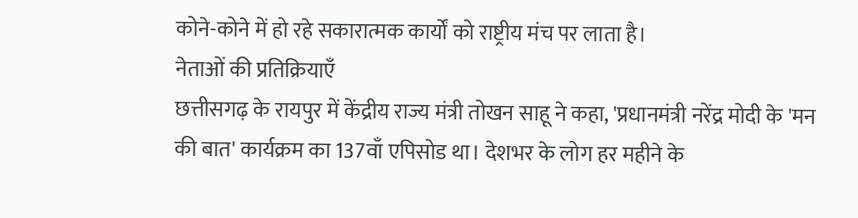कोने-कोने में हो रहे सकारात्मक कार्यों को राष्ट्रीय मंच पर लाता है।
नेताओं की प्रतिक्रियाएँ
छत्तीसगढ़ के रायपुर में केंद्रीय राज्य मंत्री तोखन साहू ने कहा, 'प्रधानमंत्री नरेंद्र मोदी के 'मन की बात' कार्यक्रम का 137वाँ एपिसोड था। देशभर के लोग हर महीने के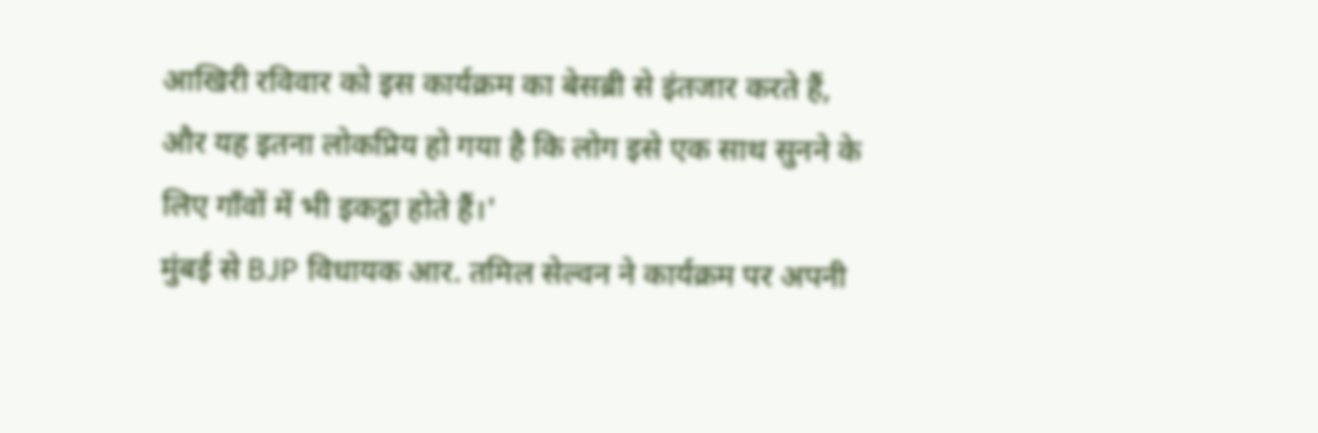आखिरी रविवार को इस कार्यक्रम का बेसब्री से इंतजार करते हैं, और यह इतना लोकप्रिय हो गया है कि लोग इसे एक साथ सुनने के लिए गाँवों में भी इकट्ठा होते हैं।'
मुंबई से BJP विधायक आर. तमिल सेल्वन ने कार्यक्रम पर अपनी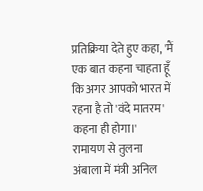प्रतिक्रिया देते हुए कहा, 'मैं एक बात कहना चाहता हूँ कि अगर आपको भारत में रहना है तो 'वंदे मातरम' कहना ही होगा।'
रामायण से तुलना
अंबाला में मंत्री अनिल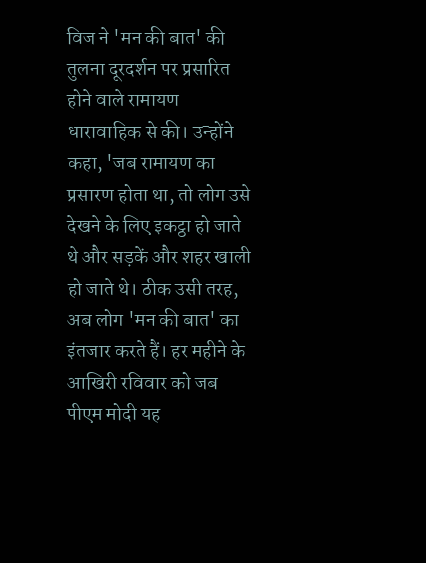विज ने 'मन की बात' की तुलना दूरदर्शन पर प्रसारित होने वाले रामायण धारावाहिक से की। उन्होंने कहा, 'जब रामायण का प्रसारण होता था, तो लोग उसे देखने के लिए इकट्ठा हो जाते थे और सड़कें और शहर खाली हो जाते थे। ठीक उसी तरह, अब लोग 'मन की बात' का इंतजार करते हैं। हर महीने के आखिरी रविवार को जब पीएम मोदी यह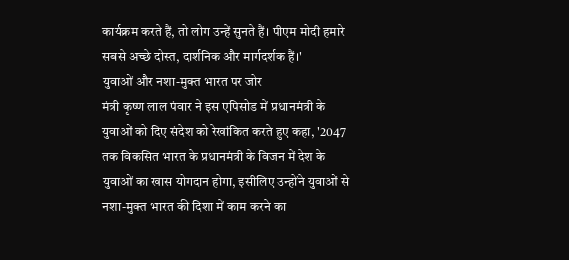कार्यक्रम करते हैं, तो लोग उन्हें सुनते हैं। पीएम मोदी हमारे सबसे अच्छे दोस्त, दार्शनिक और मार्गदर्शक हैं।'
युवाओं और नशा-मुक्त भारत पर जोर
मंत्री कृष्ण लाल पंवार ने इस एपिसोड में प्रधानमंत्री के युवाओं को दिए संदेश को रेखांकित करते हुए कहा, '2047 तक विकसित भारत के प्रधानमंत्री के विजन में देश के युवाओं का खास योगदान होगा, इसीलिए उन्होंने युवाओं से नशा-मुक्त भारत की दिशा में काम करने का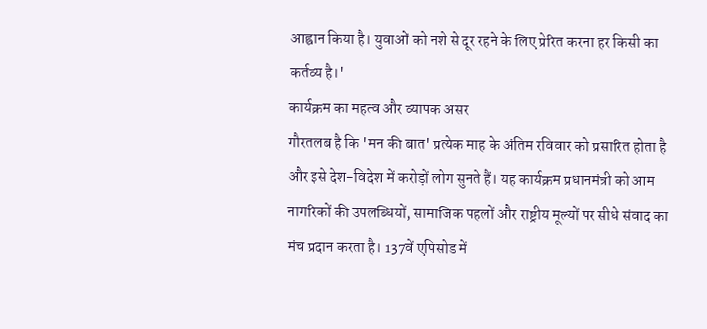आह्वान किया है। युवाओं को नशे से दूर रहने के लिए प्रेरित करना हर किसी का कर्तव्य है।'
कार्यक्रम का महत्व और व्यापक असर
गौरतलब है कि 'मन की बात' प्रत्येक माह के अंतिम रविवार को प्रसारित होता है और इसे देश-विदेश में करोड़ों लोग सुनते हैं। यह कार्यक्रम प्रधानमंत्री को आम नागरिकों की उपलब्धियों, सामाजिक पहलों और राष्ट्रीय मूल्यों पर सीधे संवाद का मंच प्रदान करता है। 137वें एपिसोड में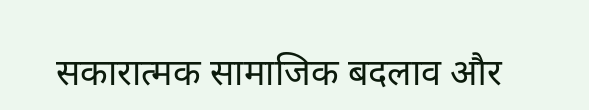सकारात्मक सामाजिक बदलाव और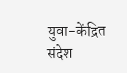युवा-केंद्रित संदेश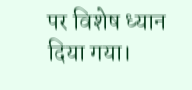पर विशेष ध्यान दिया गया।